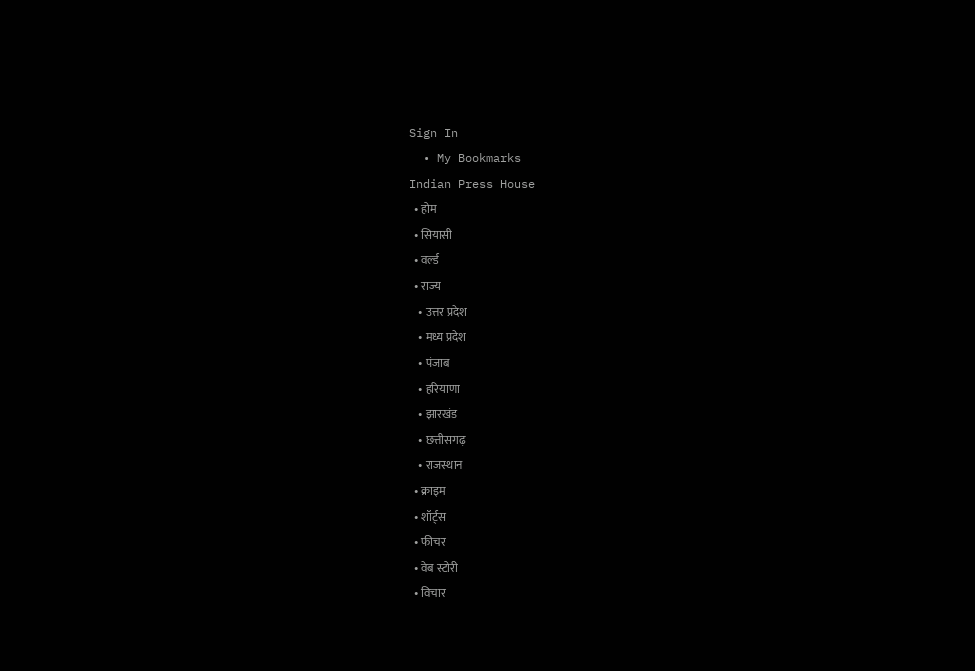Sign In
  • My Bookmarks
Indian Press House
  • होम
  • सियासी
  • वर्ल्ड
  • राज्य
    • उत्तर प्रदेश
    • मध्य प्रदेश
    • पंजाब
    • हरियाणा
    • झारखंड
    • छत्तीसगढ़
    • राजस्थान
  • क्राइम
  • शॉर्ट्स
  • फीचर
  • वेब स्टोरी
  • विचार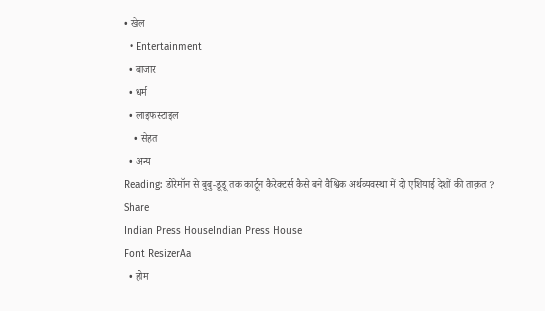• खेल
  • Entertainment
  • बाजार
  • धर्म
  • लाइफस्टाइल
    • सेहत
  • अन्य
Reading: डोरेमॉन से बुबु-डूडू तक कार्टून कैरेक्टर्स कैसे बने वैश्विक अर्थव्यवस्था में दो एशियाई देशों की ताक़त ?
Share
Indian Press HouseIndian Press House
Font ResizerAa
  • होम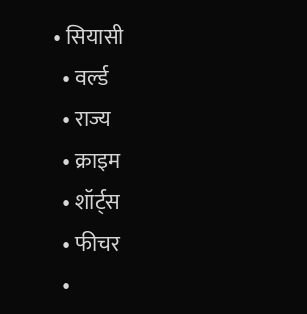• सियासी
  • वर्ल्ड
  • राज्य
  • क्राइम
  • शॉर्ट्स
  • फीचर
  •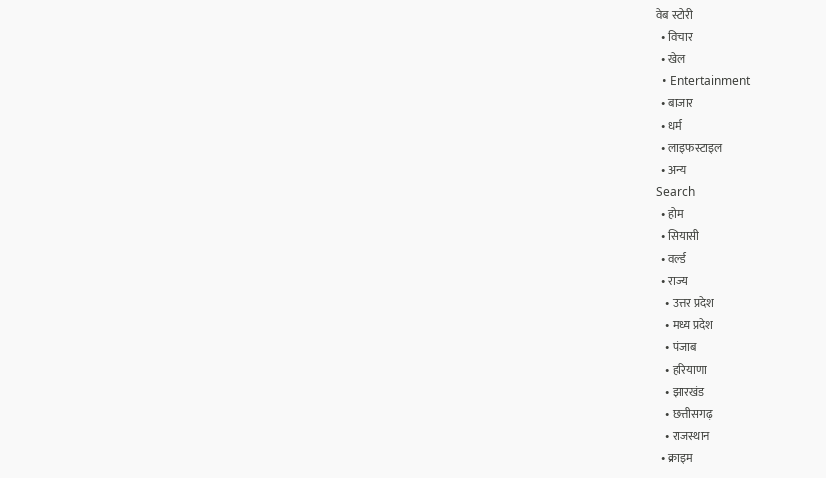वेब स्टोरी
  • विचार
  • खेल
  • Entertainment
  • बाजार
  • धर्म
  • लाइफस्टाइल
  • अन्य
Search
  • होम
  • सियासी
  • वर्ल्ड
  • राज्य
    • उत्तर प्रदेश
    • मध्य प्रदेश
    • पंजाब
    • हरियाणा
    • झारखंड
    • छत्तीसगढ़
    • राजस्थान
  • क्राइम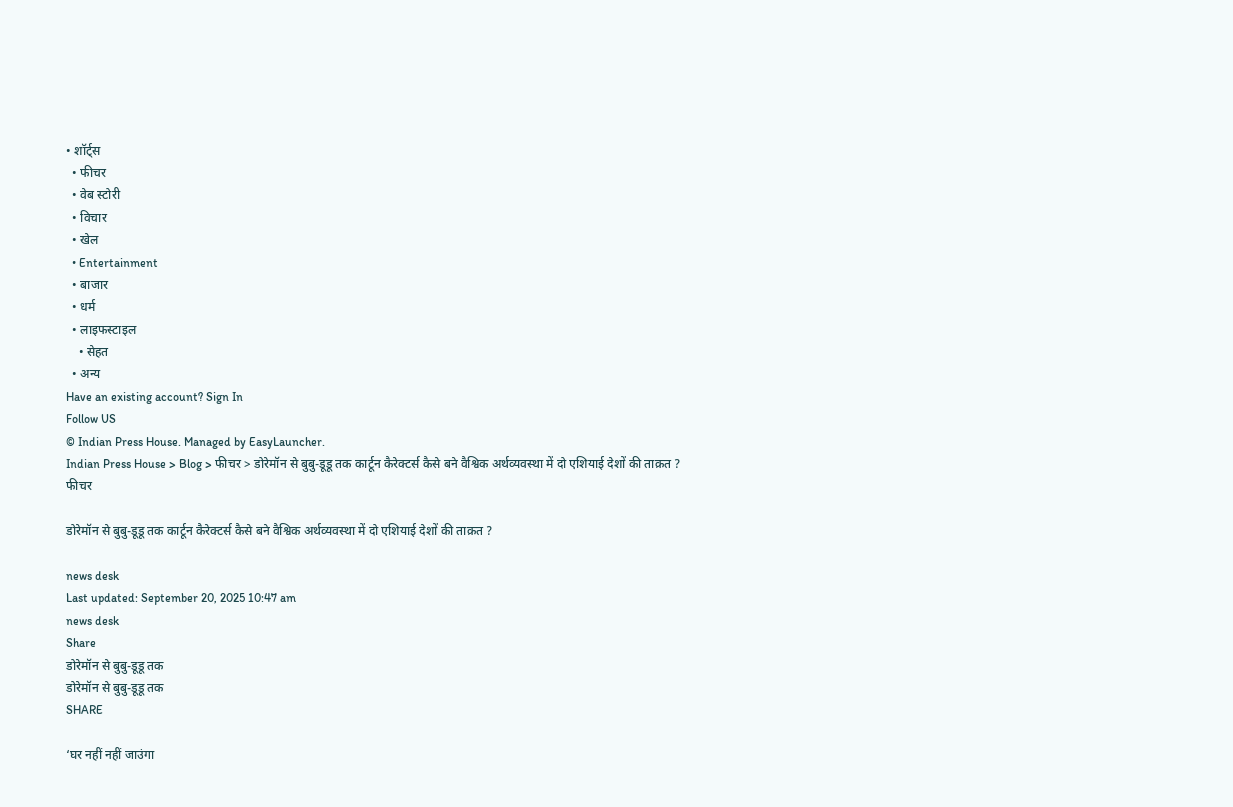• शॉर्ट्स
  • फीचर
  • वेब स्टोरी
  • विचार
  • खेल
  • Entertainment
  • बाजार
  • धर्म
  • लाइफस्टाइल
    • सेहत
  • अन्य
Have an existing account? Sign In
Follow US
© Indian Press House. Managed by EasyLauncher.
Indian Press House > Blog > फीचर > डोरेमॉन से बुबु-डूडू तक कार्टून कैरेक्टर्स कैसे बने वैश्विक अर्थव्यवस्था में दो एशियाई देशों की ताक़त ?
फीचर

डोरेमॉन से बुबु-डूडू तक कार्टून कैरेक्टर्स कैसे बने वैश्विक अर्थव्यवस्था में दो एशियाई देशों की ताक़त ?

news desk
Last updated: September 20, 2025 10:47 am
news desk
Share
डोरेमॉन से बुबु-डूडू तक
डोरेमॉन से बुबु-डूडू तक
SHARE

‘घर नहीं नहीं जाउंगा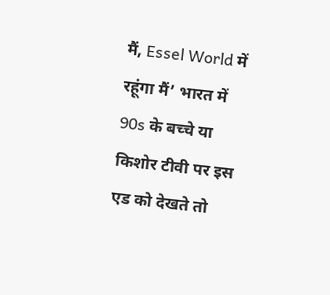मैं, Essel World में रहूंगा मैं’ भारत में 90s के बच्चे या किशोर टीवी पर इस एड को देखते तो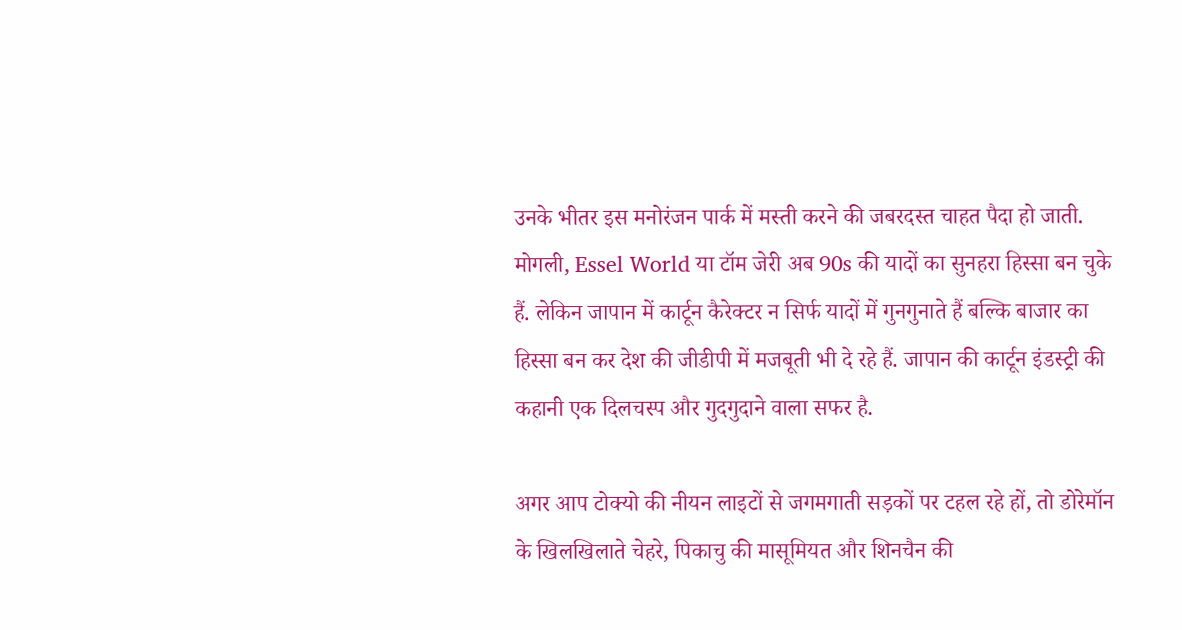उनके भीतर इस मनोरंजन पार्क में मस्ती करने की जबरदस्त चाहत पैदा हो जाती. मोगली, Essel World या टॉम जेरी अब 90s की यादों का सुनहरा हिस्सा बन चुके हैं. लेकिन जापान में कार्टून कैरेक्टर न सिर्फ यादों में गुनगुनाते हैं बल्कि बाजार का हिस्सा बन कर देश की जीडीपी में मजबूती भी दे रहे हैं. जापान की कार्टून इंडस्ट्री की कहानी एक दिलचस्प और गुदगुदाने वाला सफर है.

अगर आप टोक्यो की नीयन लाइटों से जगमगाती सड़कों पर टहल रहे हों, तो डोरेमॉन के खिलखिलाते चेहरे, पिकाचु की मासूमियत और शिनचैन की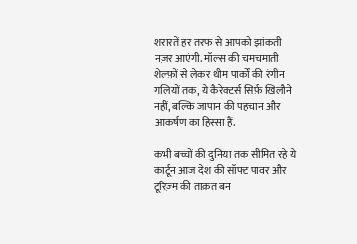शरारतें हर तरफ से आपको झांकती नज़र आएंगी. मॉल्स की चमचमाती शेल्फ़ों से लेकर थीम पार्कों की रंगीन गलियों तक, ये कैरेक्टर्स सिर्फ़ खिलौने नहीं, बल्कि जापान की पहचान और आकर्षण का हिस्सा हैं.

कभी बच्चों की दुनिया तक सीमित रहे ये कार्टून आज देश की सॉफ्ट पावर और टूरिज़्म की ताक़त बन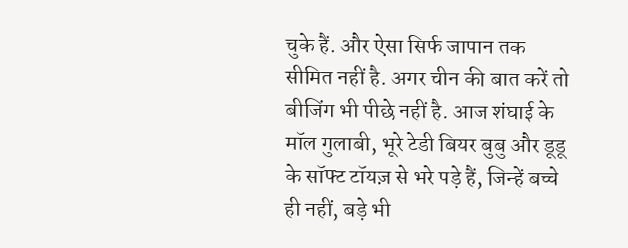चुके हैं. और ऐसा सिर्फ जापान तक सीमित नहीं है. अगर चीन की बात करें तो बीजिंग भी पीछे नहीं है. आज शंघाई के मॉल गुलाबी, भूरे टेडी बियर बुबु और डूडू के सॉफ्ट टॉयज़ से भरे पड़े हैं, जिन्हें बच्चे ही नहीं, बड़े भी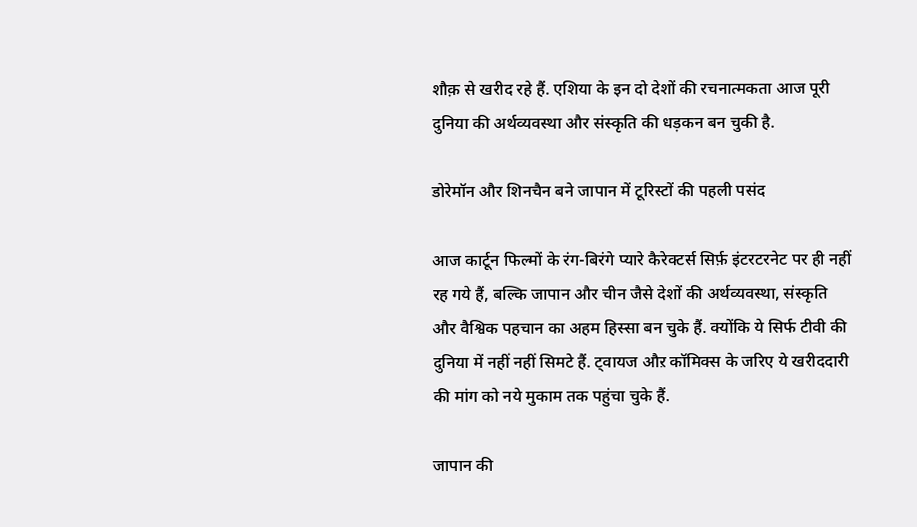शौक़ से खरीद रहे हैं. एशिया के इन दो देशों की रचनात्मकता आज पूरी दुनिया की अर्थव्यवस्था और संस्कृति की धड़कन बन चुकी है.

डोरेमॉन और शिनचैन बने जापान में टूरिस्टों की पहली पसंद

आज कार्टून फिल्मों के रंग-बिरंगे प्यारे कैरेक्टर्स सिर्फ़ इंटरटरनेट पर ही नहीं रह गये हैं, बल्कि जापान और चीन जैसे देशों की अर्थव्यवस्था, संस्कृति और वैश्विक पहचान का अहम हिस्सा बन चुके हैं. क्योंकि ये सिर्फ टीवी की दुनिया में नहीं नहीं सिमटे हैं. ट्वायज औऱ कॉमिक्स के जरिए ये खरीददारी की मांग को नये मुकाम तक पहुंचा चुके हैं.

जापान की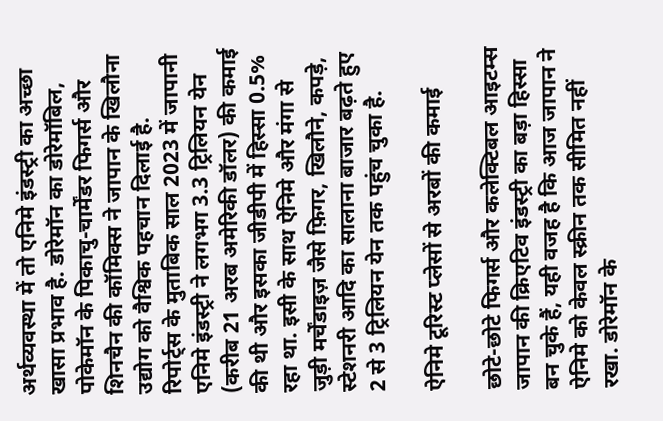अर्थव्यवस्था में तो एनिमे इंडस्ट्री का अच्छा खासा प्रभाव है. डोरेमॉन का डोरेमॉबिल, पोकेमॉन के पिकाचु-चार्मेंडर फिगर्स और शिनचैन की कॉमिक्स ने जापान के खिलौना उद्योग को वैश्विक पहचान दिलाई है.
रिपोर्ट्स के मुताबिक साल 2023 में जापानी एनिमे इंडस्ट्री ने लगभग 3.3 ट्रिलियन येन (करीब 21 अरब अमेरिकी डॉलर) की कमाई की थी और इसका जीडीपी में हिस्सा 0.5% रहा था. इसी के साथ ऐनिमे और मंगा से जुड़ी मर्चेंडाइज़ जैसे फ़िगर, खिलौने, कपड़े, स्टेशनरी आदि का सालाना बाजार बढ़ते हुए 2 से 3 ट्रिलियन येन तक पहुंच चुका है.

ऐनिमे टूरिस्ट प्लेसों से अरबों की कमाई

छोटे-छोटे फिगर्स और कलेक्टिबल आइटम्स जापान की क्रिएटिव इंडस्ट्री का बड़ा हिस्सा बन चुके हैं, यही वजह है कि आज जापान ने ऐनिमे को केवल स्क्रीन तक सीमित नहीं रखा. डोरेमॉन के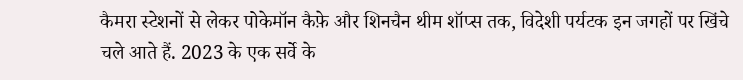कैमरा स्टेशनों से लेकर पोकेमॉन कैफ़े और शिनचैन थीम शॉप्स तक, विदेशी पर्यटक इन जगहों पर खिंचे चले आते हैं. 2023 के एक सर्वे के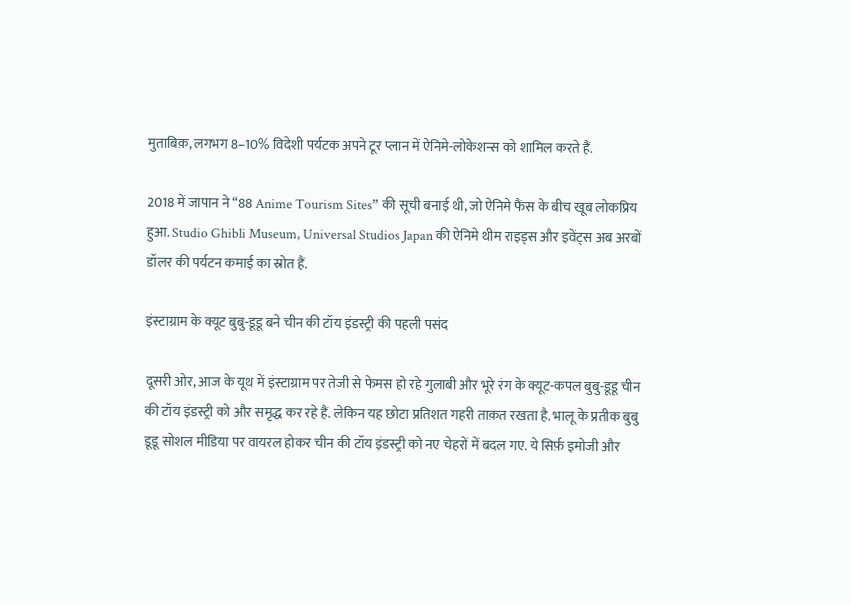मुताबिक़, लगभग 8–10% विदेशी पर्यटक अपने टूर प्लान में ऐनिमे-लोकेशन्स को शामिल करते हैं.

2018 में जापान ने “88 Anime Tourism Sites” की सूची बनाई थी, जो ऐनिमे फैंस के बीच खूब लोकप्रिय हुआ. Studio Ghibli Museum, Universal Studios Japan की ऐनिमे थीम राइड्स और इवेंट्स अब अरबों डॉलर की पर्यटन कमाई का स्रोत हैं.

इंस्टाग्राम के क्यूट बुबु-डूडू बने चीन की टॉय इंडस्ट्री की पहली पसंद

दूसरी ओर, आज के यूथ में इंस्टाग्राम पर तेजी से फेमस हो रहे गुलाबी और भूरे रंग के क्यूट-कपल बुबु-डूडू चीन की टॉय इंडस्ट्री को और समृद्ध कर रहे हैं. लेकिन यह छोटा प्रतिशत गहरी ताक़त रखता है. भालू के प्रतीक बुबु डूडू सोशल मीडिया पर वायरल होकर चीन की टॉय इंडस्ट्री को नए चेहरों में बदल गए. ये सिर्फ़ इमोजी और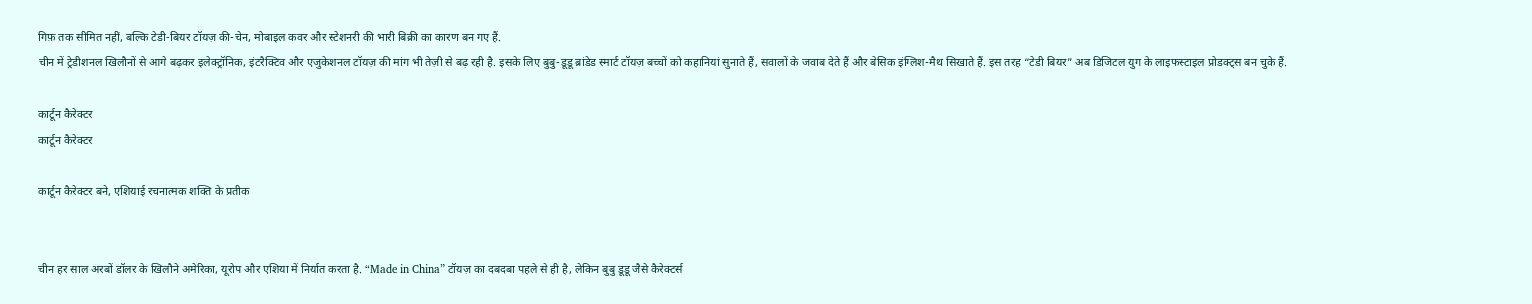गिफ़ तक सीमित नहीं, बल्कि टेडी-बियर टॉयज़ की-चेन, मोबाइल कवर और स्टेशनरी की भारी बिक्री का कारण बन गए हैं.
चीन में ट्रेडीशनल खिलौनों से आगे बढ़कर इलेक्ट्रॉनिक, इंटरैक्टिव और एजुकेशनल टॉयज़ की मांग भी तेज़ी से बढ़ रही है. इसके लिए बुबु-डूडू ब्रांडेड स्मार्ट टॉयज़ बच्चों को कहानियां सुनाते हैं, सवालों के जवाब देते हैं और बेसिक इंग्लिश-मैथ सिखाते हैं. इस तरह “टेडी बियर” अब डिजिटल युग के लाइफस्टाइल प्रोडक्ट्स बन चुके हैं.

कार्टून कैरेक्टर
कार्टून कैरेक्टर

कार्टून कैरेक्टर बने, एशियाई रचनात्मक शक्ति के प्रतीक


चीन हर साल अरबों डॉलर के खिलौने अमेरिका, यूरोप और एशिया में निर्यात करता है. “Made in China” टॉयज़ का दबदबा पहले से ही है, लेकिन बुबु डूडू जैसे कैरेक्टर्स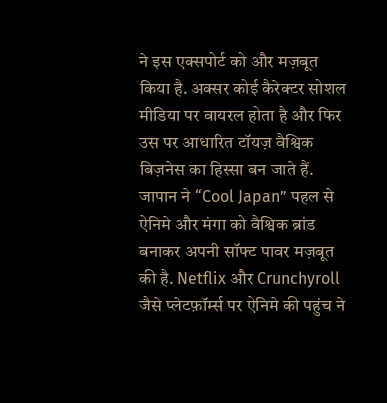ने इस एक्सपोर्ट को और मज़बूत किया है. अक्सर कोई कैरेक्टर सोशल मीडिया पर वायरल होता है और फिर उस पर आधारित टॉयज़ वैश्विक बिज़नेस का हिस्सा बन जाते हैं.
जापान ने “Cool Japan” पहल से ऐनिमे और मंगा को वैश्विक ब्रांड बनाकर अपनी सॉफ्ट पावर मज़बूत की है. Netflix और Crunchyroll जैसे प्लेटफ़ॉर्म्स पर ऐनिमे की पहुंच ने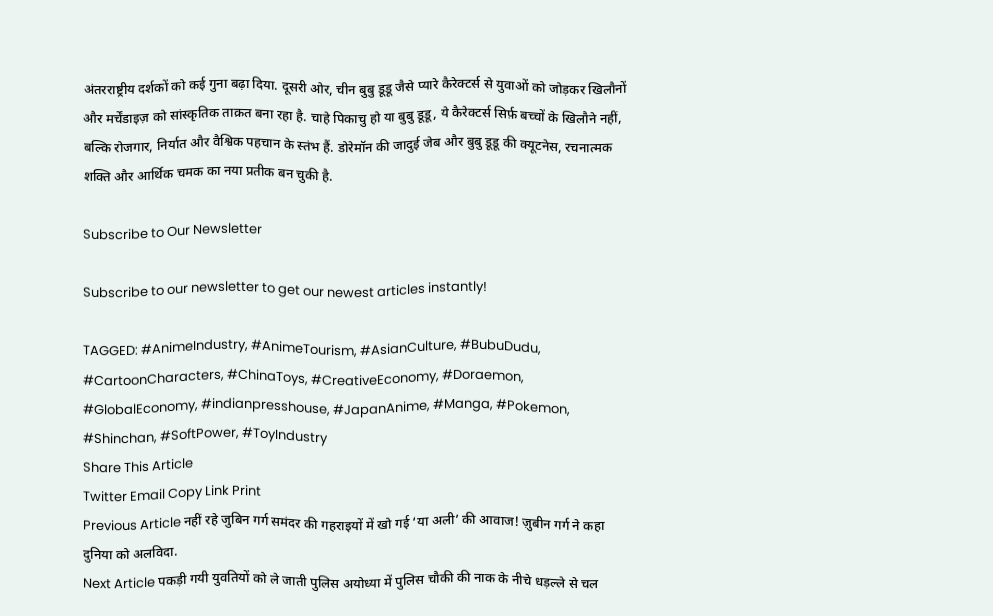अंतरराष्ट्रीय दर्शकों को कई गुना बढ़ा दिया. दूसरी ओर, चीन बुबु डूडू जैसे प्यारे कैरेक्टर्स से युवाओं को जोड़कर खिलौनों और मर्चेंडाइज़ को सांस्कृतिक ताक़त बना रहा है. चाहे पिकाचु हो या बुबु डूडू, ये कैरेक्टर्स सिर्फ़ बच्चों के खिलौने नहीं, बल्कि रोजगार, निर्यात और वैश्विक पहचान के स्तंभ हैं. डोरेमॉन की जादुई जेब और बुबु डूडू की क्यूटनेस, रचनात्मक शक्ति और आर्थिक चमक का नया प्रतीक बन चुकी है.

Subscribe to Our Newsletter

Subscribe to our newsletter to get our newest articles instantly!

TAGGED: #AnimeIndustry, #AnimeTourism, #AsianCulture, #BubuDudu, #CartoonCharacters, #ChinaToys, #CreativeEconomy, #Doraemon, #GlobalEconomy, #indianpresshouse, #JapanAnime, #Manga, #Pokemon, #Shinchan, #SoftPower, #ToyIndustry
Share This Article
Twitter Email Copy Link Print
Previous Article नहीं रहे जुबिन गर्ग समंदर की गहराइयों में खो गई ‘या अली’ की आवाज! ज़ुबीन गर्ग ने कहा दुनिया को अलविदा.
Next Article पकड़ी गयी युवतियों को ले जाती पुलिस अयोध्या में पुलिस चौकी की नाक के नीचे धड़ल्ले से चल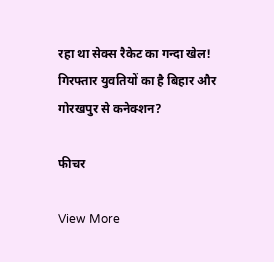रहा था सेक्स रैकेट का गन्दा खेल! गिरफ्तार युवतियों का है बिहार और गोरखपुर से कनेक्शन?

फीचर

View More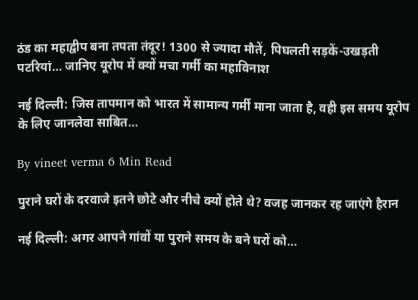ठंड का महाद्वीप बना तपता तंदूर! 1300 से ज्यादा मौतें, पिघलती सड़कें-उखड़ती पटरियां… जानिए यूरोप में क्यों मचा गर्मी का महाविनाश

नई दिल्ली: जिस तापमान को भारत में सामान्य गर्मी माना जाता है, वही इस समय यूरोप के लिए जानलेवा साबित…

By vineet verma 6 Min Read

पुराने घरों के दरवाजे इतने छोटे और नीचे क्यों होते थे? वजह जानकर रह जाएंगे हैरान

नई दिल्ली: अगर आपने गांवों या पुराने समय के बने घरों को…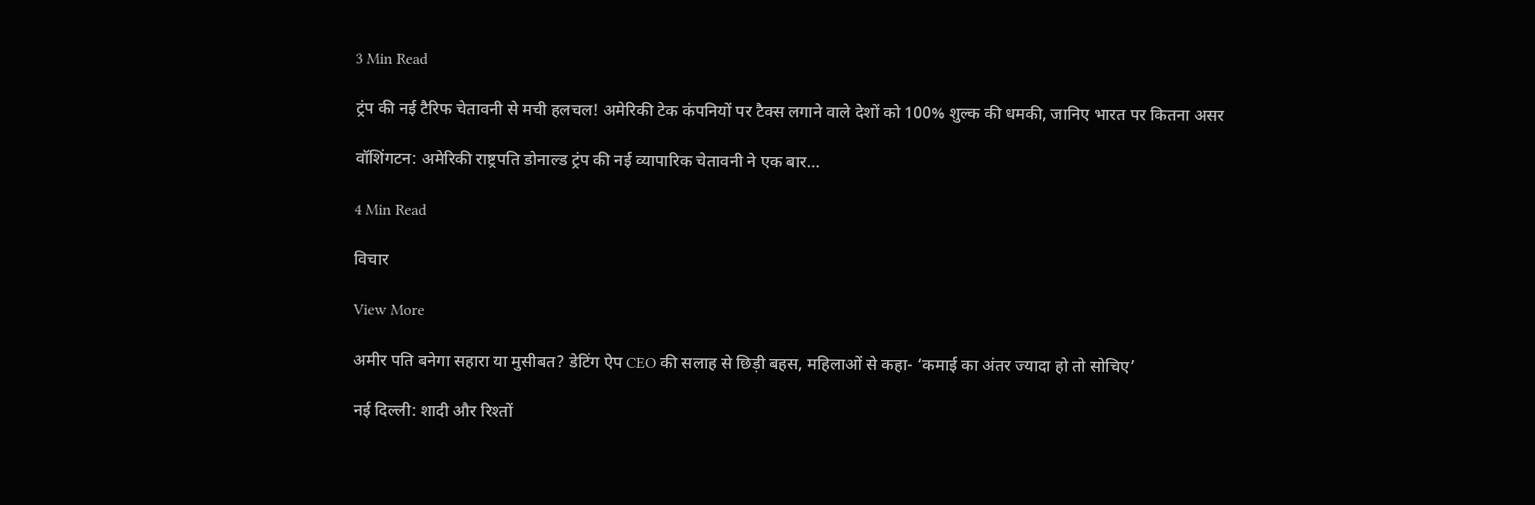3 Min Read

ट्रंप की नई टैरिफ चेतावनी से मची हलचल! अमेरिकी टेक कंपनियों पर टैक्स लगाने वाले देशों को 100% शुल्क की धमकी, जानिए भारत पर कितना असर

वॉशिंगटन: अमेरिकी राष्ट्रपति डोनाल्ड ट्रंप की नई व्यापारिक चेतावनी ने एक बार…

4 Min Read

विचार

View More

अमीर पति बनेगा सहारा या मुसीबत? डेटिंग ऐप CEO की सलाह से छिड़ी बहस, महिलाओं से कहा- ‘कमाई का अंतर ज्यादा हो तो सोचिए’

नई दिल्ली: शादी और रिश्तों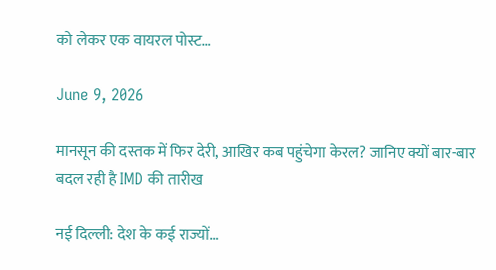को लेकर एक वायरल पोस्ट…

June 9, 2026

मानसून की दस्तक में फिर देरी, आखिर कब पहुंचेगा केरल? जानिए क्यों बार-बार बदल रही है IMD की तारीख

नई दिल्ली: देश के कई राज्यों…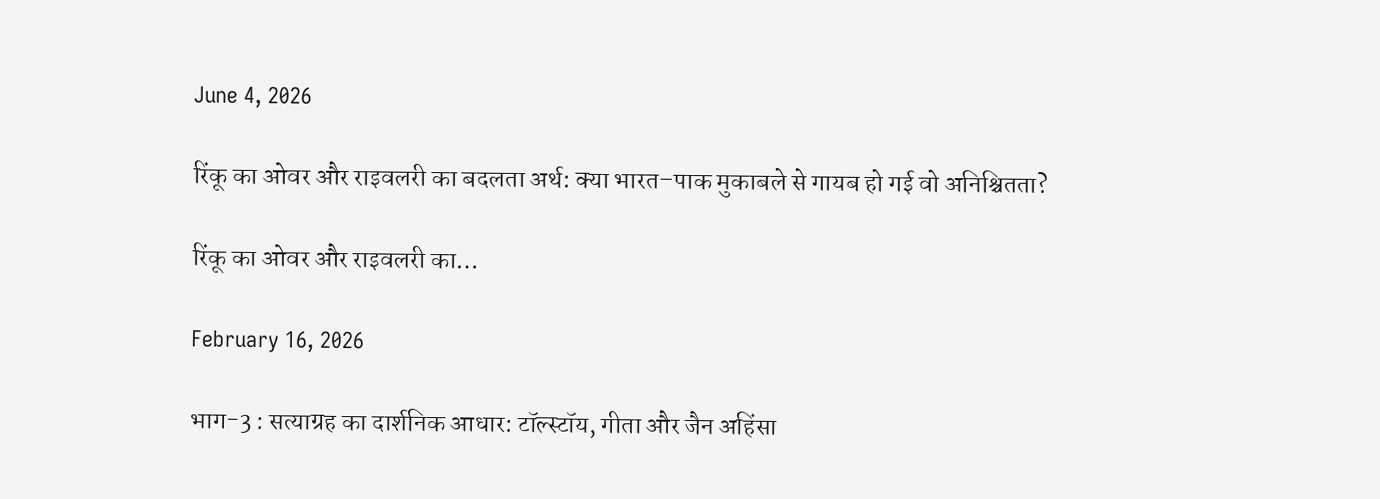June 4, 2026

रिंकू का ओवर और राइवलरी का बदलता अर्थ: क्या भारत–पाक मुकाबले से गायब हो गई वो अनिश्चितता?

रिंकू का ओवर और राइवलरी का…

February 16, 2026

भाग-3 : सत्याग्रह का दार्शनिक आधार: टॉल्स्टॉय, गीता और जैन अहिंसा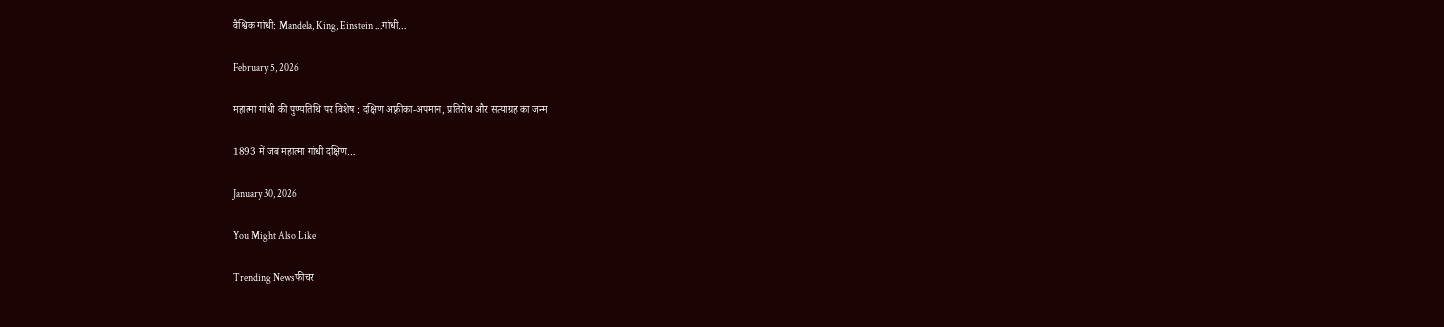वैश्विक गांधी: Mandela, King, Einstein ...गांधी…

February 5, 2026

महात्मा गांधी की पुण्यतिथि पर विशेष : दक्षिण अफ़्रीका-अपमान, प्रतिरोध और सत्याग्रह का जन्म

1893 में जब महात्मा गांधी दक्षिण…

January 30, 2026

You Might Also Like

Trending Newsफीचर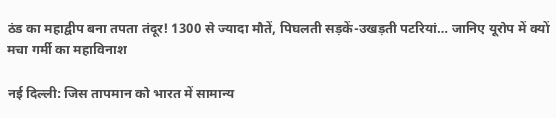ठंड का महाद्वीप बना तपता तंदूर! 1300 से ज्यादा मौतें, पिघलती सड़कें-उखड़ती पटरियां… जानिए यूरोप में क्यों मचा गर्मी का महाविनाश

नई दिल्ली: जिस तापमान को भारत में सामान्य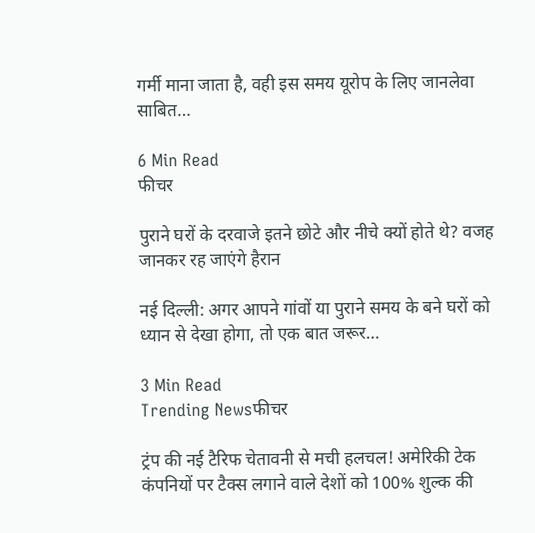गर्मी माना जाता है, वही इस समय यूरोप के लिए जानलेवा साबित…

6 Min Read
फीचर

पुराने घरों के दरवाजे इतने छोटे और नीचे क्यों होते थे? वजह जानकर रह जाएंगे हैरान

नई दिल्ली: अगर आपने गांवों या पुराने समय के बने घरों को ध्यान से देखा होगा, तो एक बात जरूर…

3 Min Read
Trending Newsफीचर

ट्रंप की नई टैरिफ चेतावनी से मची हलचल! अमेरिकी टेक कंपनियों पर टैक्स लगाने वाले देशों को 100% शुल्क की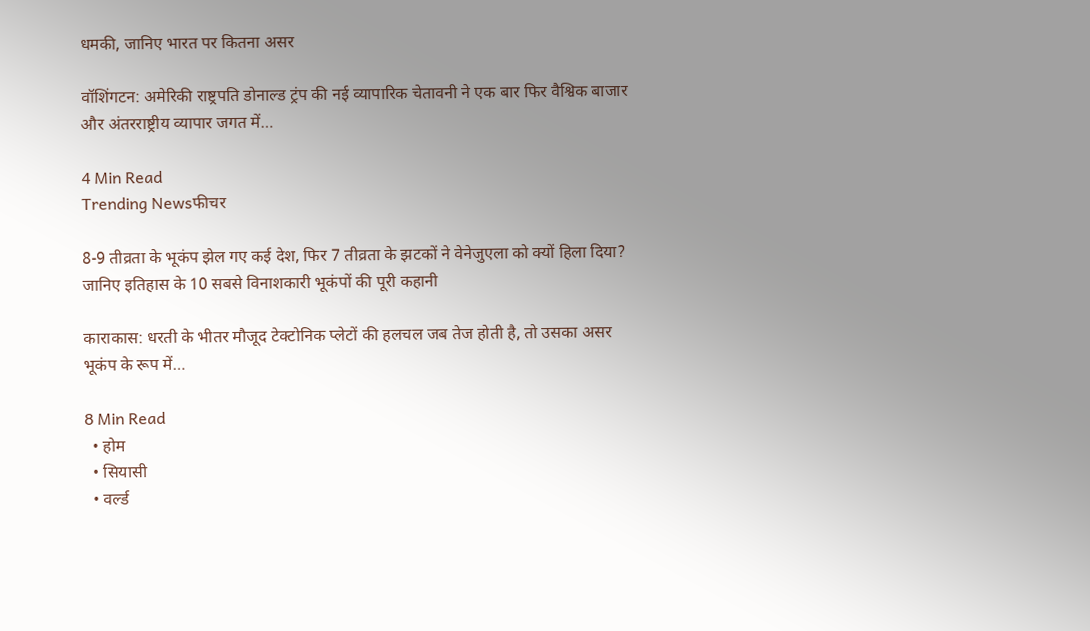धमकी, जानिए भारत पर कितना असर

वॉशिंगटन: अमेरिकी राष्ट्रपति डोनाल्ड ट्रंप की नई व्यापारिक चेतावनी ने एक बार फिर वैश्विक बाजार और अंतरराष्ट्रीय व्यापार जगत में…

4 Min Read
Trending Newsफीचर

8-9 तीव्रता के भूकंप झेल गए कई देश, फिर 7 तीव्रता के झटकों ने वेनेजुएला को क्यों हिला दिया? जानिए इतिहास के 10 सबसे विनाशकारी भूकंपों की पूरी कहानी

काराकास: धरती के भीतर मौजूद टेक्टोनिक प्लेटों की हलचल जब तेज होती है, तो उसका असर भूकंप के रूप में…

8 Min Read
  • होम
  • सियासी
  • वर्ल्ड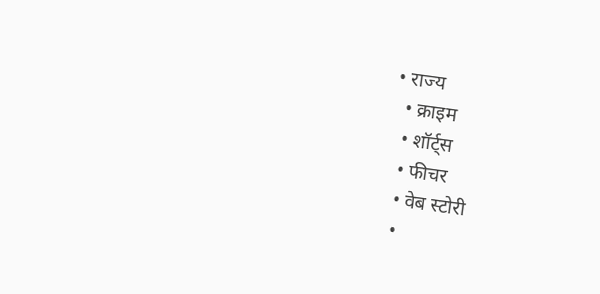• राज्य
  • क्राइम
  • शॉर्ट्स
  • फीचर
  • वेब स्टोरी
  •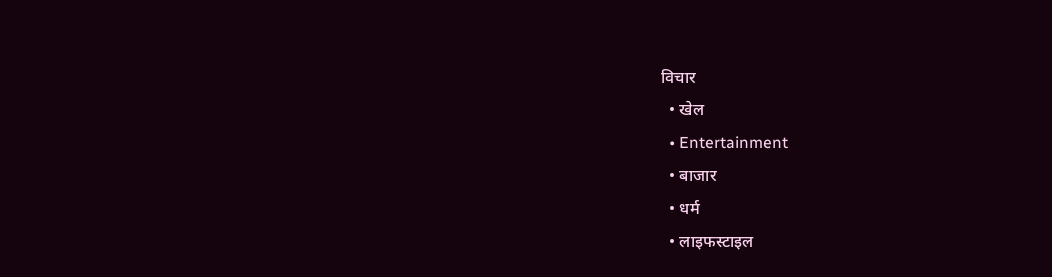विचार
  • खेल
  • Entertainment
  • बाजार
  • धर्म
  • लाइफस्टाइल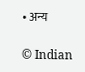• अन्य

© Indian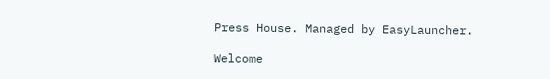Press House. Managed by EasyLauncher.

Welcome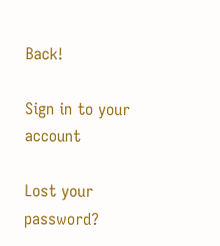Back!

Sign in to your account

Lost your password?